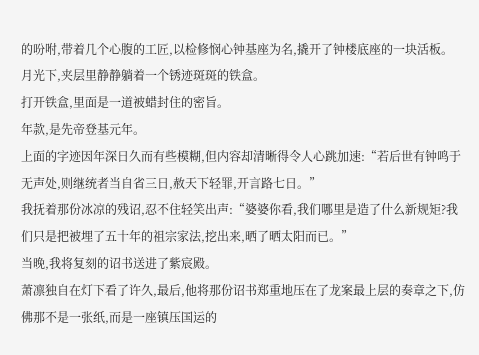的吩咐,带着几个心腹的工匠,以检修悯心钟基座为名,撬开了钟楼底座的一块活板。
月光下,夹层里静静躺着一个锈迹斑斑的铁盒。
打开铁盒,里面是一道被蜡封住的密旨。
年款,是先帝登基元年。
上面的字迹因年深日久而有些模糊,但内容却清晰得令人心跳加速:“若后世有钟鸣于无声处,则继统者当自省三日,赦天下轻罪,开言路七日。”
我抚着那份冰凉的残诏,忍不住轻笑出声:“婆婆你看,我们哪里是造了什么新规矩?我们只是把被埋了五十年的祖宗家法,挖出来,晒了晒太阳而已。”
当晚,我将复刻的诏书送进了紫宸殿。
萧凛独自在灯下看了许久,最后,他将那份诏书郑重地压在了龙案最上层的奏章之下,仿佛那不是一张纸,而是一座镇压国运的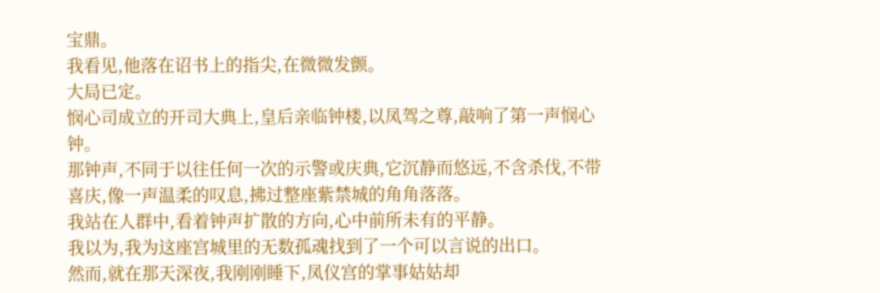宝鼎。
我看见,他落在诏书上的指尖,在微微发颤。
大局已定。
悯心司成立的开司大典上,皇后亲临钟楼,以凤驾之尊,敲响了第一声悯心钟。
那钟声,不同于以往任何一次的示警或庆典,它沉静而悠远,不含杀伐,不带喜庆,像一声温柔的叹息,拂过整座紫禁城的角角落落。
我站在人群中,看着钟声扩散的方向,心中前所未有的平静。
我以为,我为这座宫城里的无数孤魂找到了一个可以言说的出口。
然而,就在那天深夜,我刚刚睡下,凤仪宫的掌事姑姑却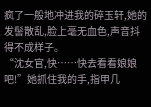疯了一般地冲进我的碎玉轩,她的发髻散乱,脸上毫无血色,声音抖得不成样子。
“沈女官,快……快去看看娘娘吧!”她抓住我的手,指甲几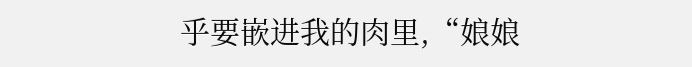乎要嵌进我的肉里,“娘娘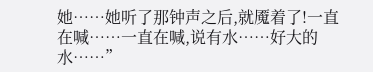她……她听了那钟声之后,就魇着了!一直在喊……一直在喊,说有水……好大的水……”